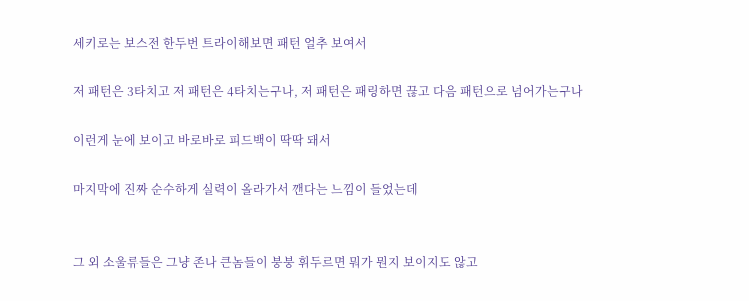세키로는 보스전 한두번 트라이해보면 패턴 얼추 보여서

저 패턴은 3타치고 저 패턴은 4타치는구나, 저 패턴은 패링하면 끊고 다음 패턴으로 넘어가는구나

이런게 눈에 보이고 바로바로 피드백이 딱딱 돼서

마지막에 진짜 순수하게 실력이 올라가서 깬다는 느낌이 들었는데


그 외 소울류들은 그냥 존나 큰놈들이 붕붕 휘두르면 뭐가 뭔지 보이지도 않고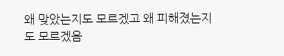왜 맞았는지도 모르겠고 왜 피해졌는지도 모르겠음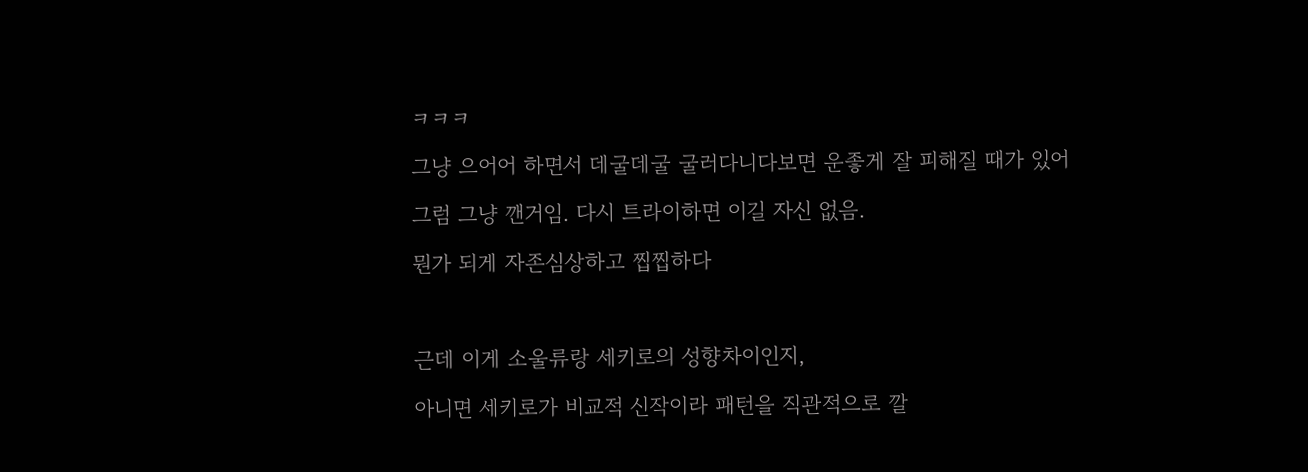ㅋㅋㅋ

그냥 으어어 하면서 데굴데굴 굴러다니다보면 운좋게 잘 피해질 때가 있어

그럼 그냥 깬거임. 다시 트라이하면 이길 자신 없음.

뭔가 되게 자존심상하고 찝찝하다



근데 이게 소울류랑 세키로의 성향차이인지,

아니면 세키로가 비교적 신작이라 패턴을 직관적으로 깔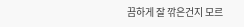끔하게 잘 깎은건지 모르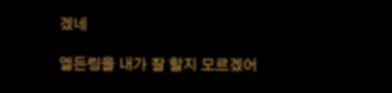겠네

엘든링을 내가 잘 할지 모르겠어